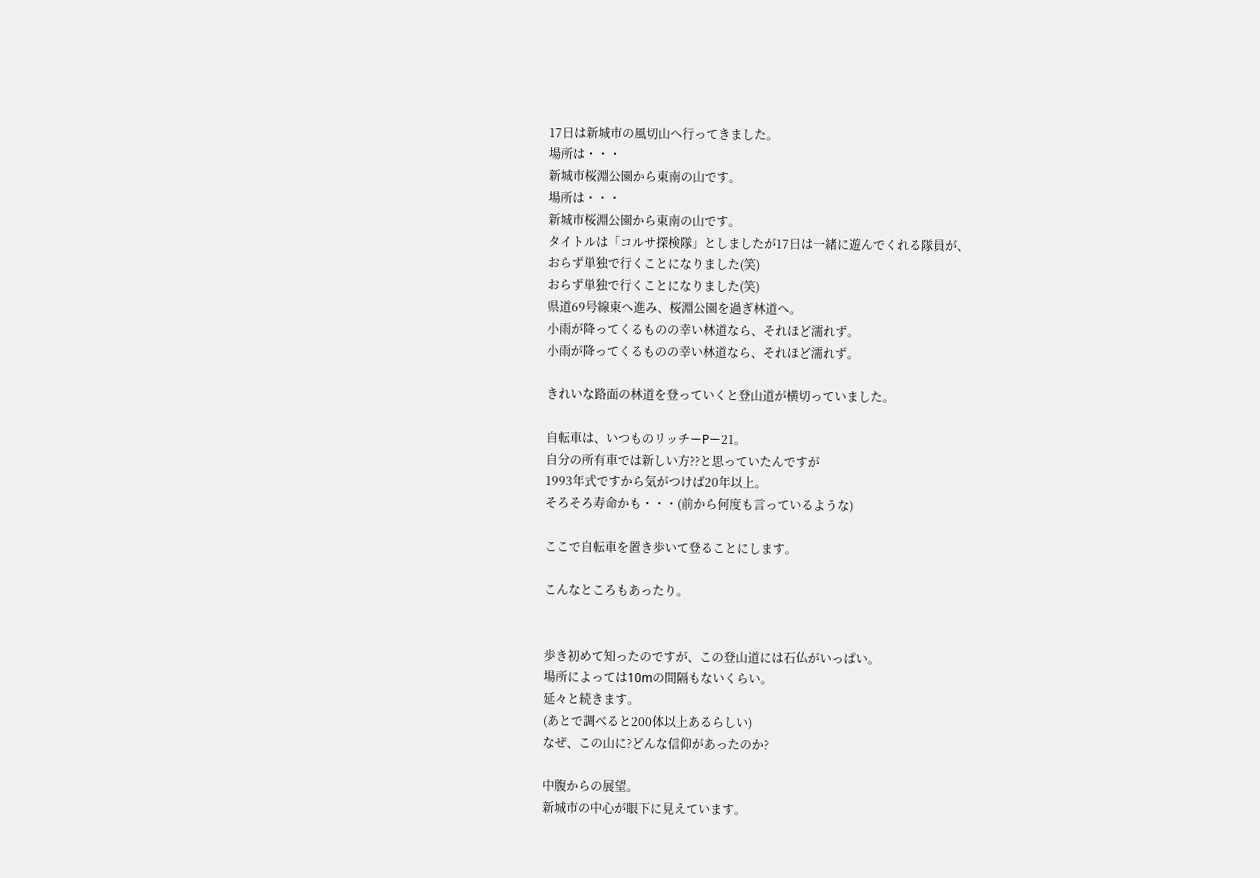17日は新城市の風切山へ行ってきました。
場所は・・・
新城市桜淵公園から東南の山です。
場所は・・・
新城市桜淵公園から東南の山です。
タイトルは「コルサ探検隊」としましたが17日は一緒に遊んでくれる隊員が、
おらず単独で行くことになりました(笑)
おらず単独で行くことになりました(笑)
県道69号線東へ進み、桜淵公園を過ぎ林道へ。
小雨が降ってくるものの幸い林道なら、それほど濡れず。
小雨が降ってくるものの幸い林道なら、それほど濡れず。

きれいな路面の林道を登っていくと登山道が横切っていました。

自転車は、いつものリッチーPー21。
自分の所有車では新しい方??と思っていたんですが
1993年式ですから気がつけば20年以上。
そろそろ寿命かも・・・(前から何度も言っているような)

ここで自転車を置き歩いて登ることにします。

こんなところもあったり。


歩き初めて知ったのですが、この登山道には石仏がいっぱい。
場所によっては10mの間隔もないくらい。
延々と続きます。
(あとで調べると200体以上あるらしい)
なぜ、この山に?どんな信仰があったのか?

中腹からの展望。
新城市の中心が眼下に見えています。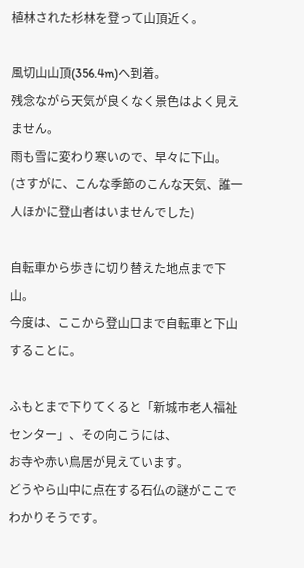植林された杉林を登って山頂近く。

風切山山頂(356.4m)へ到着。
残念ながら天気が良くなく景色はよく見えません。
雨も雪に変わり寒いので、早々に下山。
(さすがに、こんな季節のこんな天気、誰一人ほかに登山者はいませんでした)

自転車から歩きに切り替えた地点まで下山。
今度は、ここから登山口まで自転車と下山することに。

ふもとまで下りてくると「新城市老人福祉センター」、その向こうには、
お寺や赤い鳥居が見えています。
どうやら山中に点在する石仏の謎がここでわかりそうです。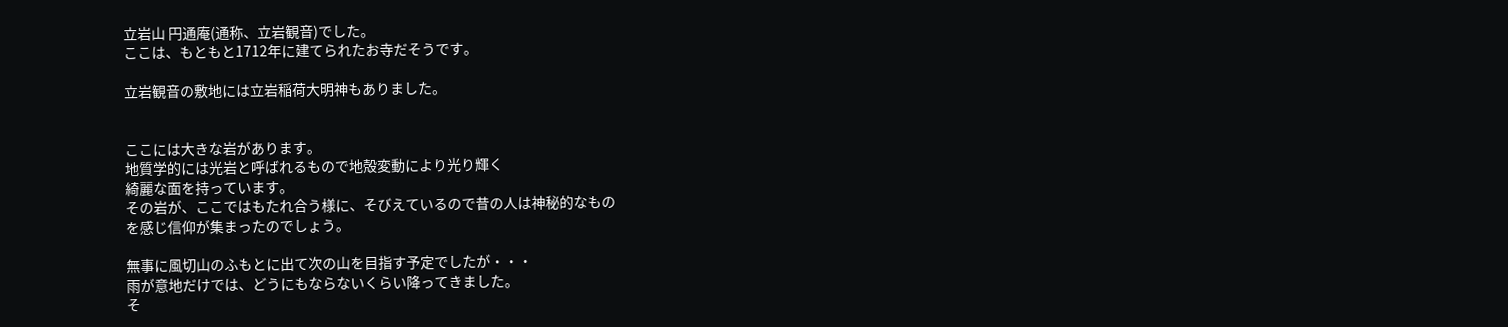立岩山 円通庵(通称、立岩観音)でした。
ここは、もともと1712年に建てられたお寺だそうです。

立岩観音の敷地には立岩稲荷大明神もありました。


ここには大きな岩があります。
地質学的には光岩と呼ばれるもので地殻変動により光り輝く
綺麗な面を持っています。
その岩が、ここではもたれ合う様に、そびえているので昔の人は神秘的なもの
を感じ信仰が集まったのでしょう。

無事に風切山のふもとに出て次の山を目指す予定でしたが・・・
雨が意地だけでは、どうにもならないくらい降ってきました。
そ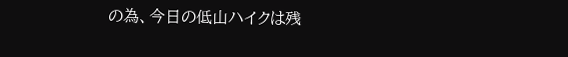の為、今日の低山ハイクは残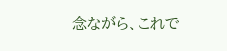念ながら、これで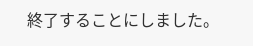終了することにしました。